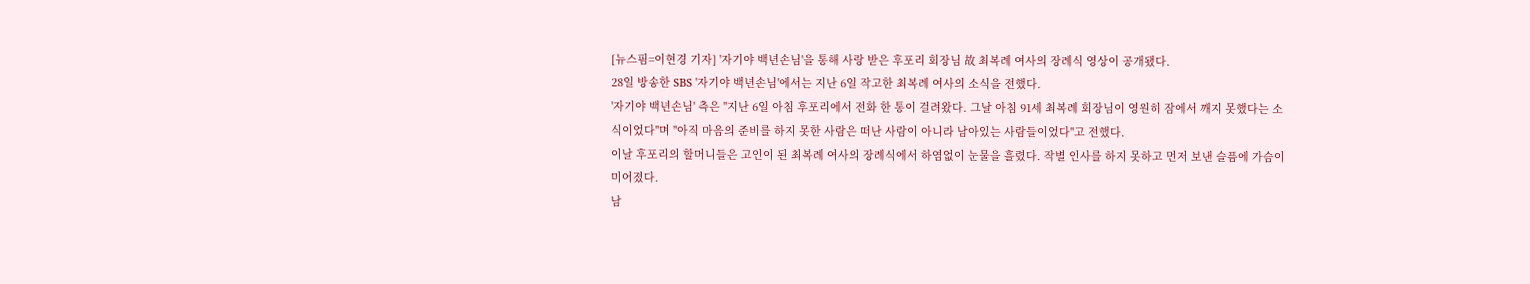[뉴스핌=이현경 기자] '자기야 백년손님'을 통해 사랑 받은 후포리 회장님 故 최복례 여사의 장례식 영상이 공개됐다.
28일 방송한 SBS '자기야 백년손님'에서는 지난 6일 작고한 최복례 여사의 소식을 전했다.
'자기야 백년손님' 측은 "지난 6일 아침 후포리에서 전화 한 통이 걸려왔다. 그날 아침 91세 최복례 회장님이 영원히 잠에서 깨지 못했다는 소식이었다"며 "아직 마음의 준비를 하지 못한 사람은 떠난 사람이 아니라 남아있는 사람들이었다"고 전했다.
이날 후포리의 할머니들은 고인이 된 최복례 여사의 장례식에서 하염없이 눈물을 흘렸다. 작별 인사를 하지 못하고 먼저 보낸 슬픔에 가슴이 미어졌다.
남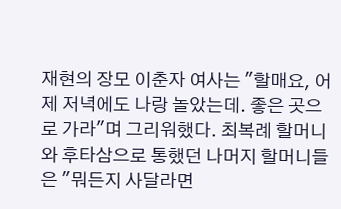재현의 장모 이춘자 여사는 "할매요, 어제 저녁에도 나랑 놀았는데. 좋은 곳으로 가라"며 그리워했다. 최복례 할머니와 후타삼으로 통했던 나머지 할머니들은 "뭐든지 사달라면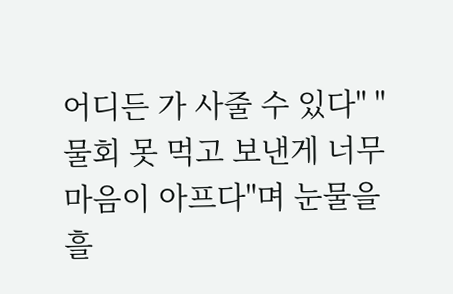어디든 가 사줄 수 있다" "물회 못 먹고 보낸게 너무 마음이 아프다"며 눈물을 흘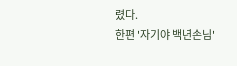렸다.
한편 '자기야 백년손님'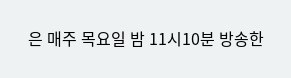은 매주 목요일 밤 11시10분 방송한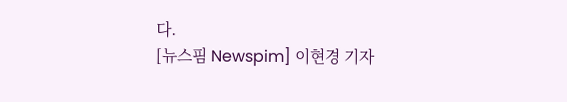다.
[뉴스핌 Newspim] 이현경 기자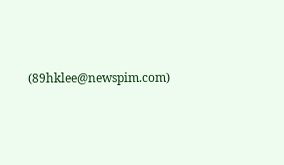(89hklee@newspim.com)